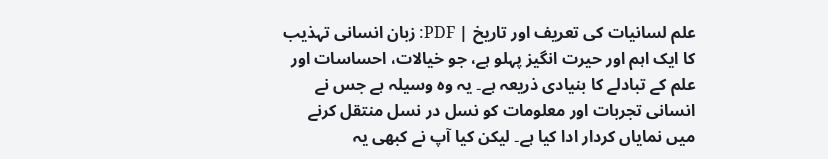علم لسانیات کی تعریف اور تاریخ | PDF: زبان انسانی تہذیب کا ایک اہم اور حیرت انگیز پہلو ہے، جو خیالات، احساسات اور علم کے تبادلے کا بنیادی ذریعہ ہے۔ یہ وہ وسیلہ ہے جس نے انسانی تجربات اور معلومات کو نسل در نسل منتقل کرنے میں نمایاں کردار ادا کیا ہے۔ لیکن کیا آپ نے کبھی یہ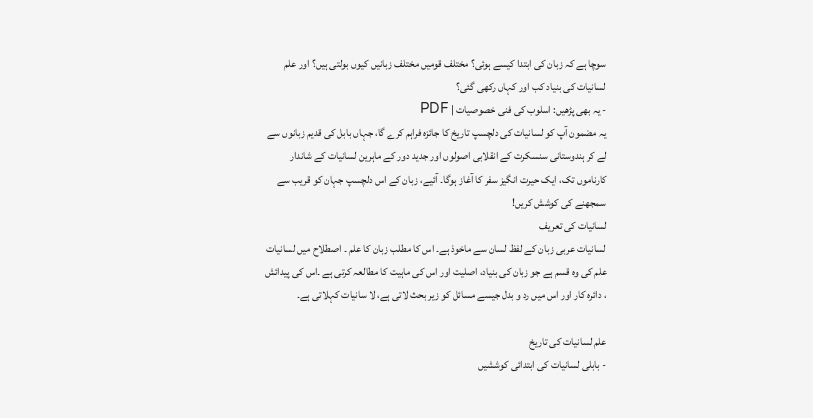سوچا ہے کہ زبان کی ابتدا کیسے ہوئی؟ مختلف قومیں مختلف زبانیں کیوں بولتی ہیں؟ اور علم لسانیات کی بنیاد کب اور کہاں رکھی گئی؟
- یہ بھی پڑھیں: اسلوب کی فنی خصوصیات | PDF
یہ مضمون آپ کو لسانیات کی دلچسپ تاریخ کا جائزہ فراہم کرے گا، جہاں بابل کی قدیم زبانوں سے لے کر ہندوستانی سنسکرت کے انقلابی اصولوں اور جدید دور کے ماہرین لسانیات کے شاندار کارناموں تک، ایک حیرت انگیز سفر کا آغاز ہوگا۔ آئیے، زبان کے اس دلچسپ جہان کو قریب سے سمجھنے کی کوشش کریں!
لسانیات کی تعریف
لسانیات عربی زبان کے لفظ لسان سے ماخوذ ہے۔ اس کا مطلب زبان کا علم ۔ اصطلاح میں لسانیات علم کی وہ قسم ہے جو زبان کی بنیاد، اصلیت اور اس کی ماہیت کا مطالعہ کرتی ہے ۔اس کی پیدائش ، دائرہ کار اور اس میں رد و بدل جیسے مسائل کو زیر بحث لاتی ہے، لا سانیات کہلاتی ہے۔

علم لسانیات کی تاریخ
- بابلی لسانیات کی ابتدائی کوششیں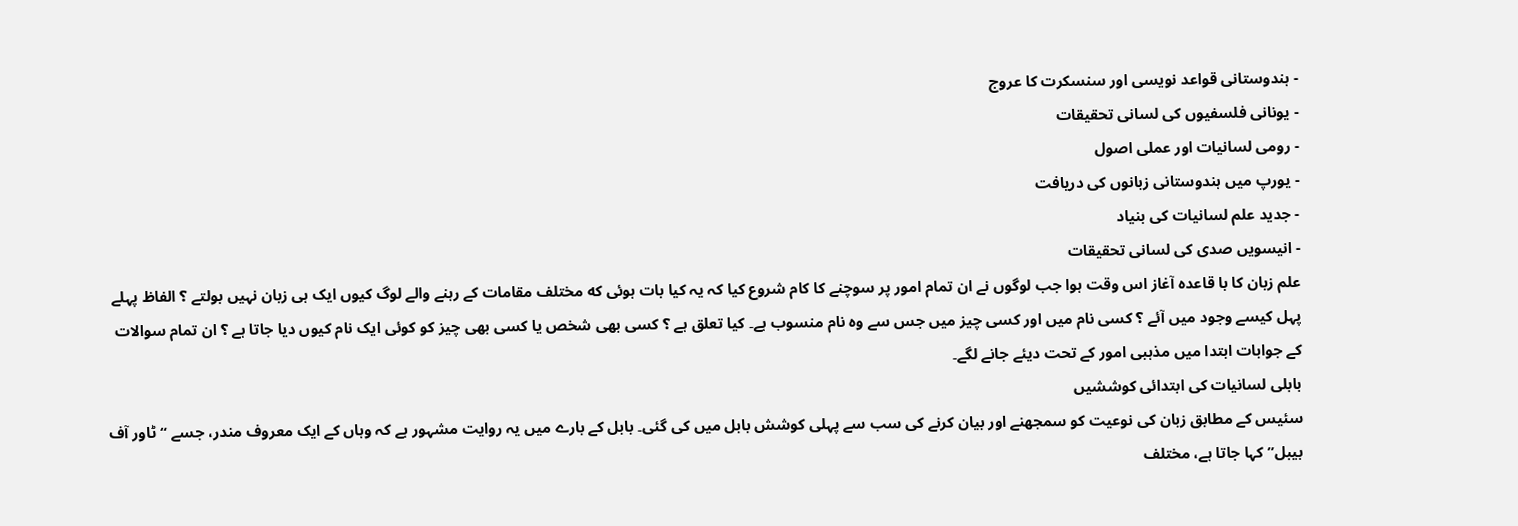- ہندوستانی قواعد نویسی اور سنسکرت کا عروج
- یونانی فلسفیوں کی لسانی تحقیقات
- رومی لسانیات اور عملی اصول
- یورپ میں ہندوستانی زبانوں کی دریافت
- جدید علم لسانیات کی بنیاد
- انیسویں صدی کی لسانی تحقیقات
علم زبان کا با قاعدہ آغاز اس وقت ہوا جب لوگوں نے ان تمام امور پر سوچنے کا کام شروع کیا کہ یہ کیا بات ہوئی که مختلف مقامات کے رہنے والے لوگ کیوں ایک ہی زبان نہیں بولتے ؟ الفاظ پہلے پہل کیسے وجود میں آئے ؟ کسی نام میں اور کسی چیز میں جس سے وہ نام منسوب ہے۔ کیا تعلق ہے ؟ کسی بھی شخص یا کسی بھی چیز کو کوئی ایک نام کیوں دیا جاتا ہے ؟ ان تمام سوالات کے جوابات ابتدا میں مذہبی امور کے تحت دیئے جانے لگے۔
بابلی لسانیات کی ابتدائی کوششیں
سئیس کے مطابق زبان کی نوعیت کو سمجھنے اور بیان کرنے کی سب سے پہلی کوشش بابل میں کی گئی۔ بابل کے بارے میں یہ روایت مشہور ہے کہ وہاں کے ایک معروف مندر، جسے “ٹاور آف بیبل” کہا جاتا ہے، مختلف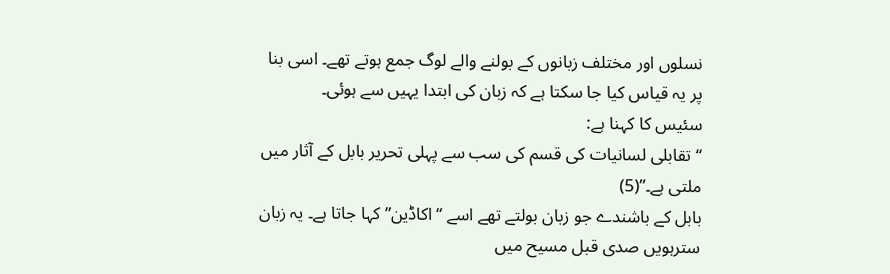نسلوں اور مختلف زبانوں کے بولنے والے لوگ جمع ہوتے تھے۔ اسی بنا پر یہ قیاس کیا جا سکتا ہے کہ زبان کی ابتدا یہیں سے ہوئی۔
سئیس کا کہنا ہے:
“تقابلی لسانیات کی قسم کی سب سے پہلی تحریر بابل کے آثار میں ملتی ہے۔”(5)
بابل کے باشندے جو زبان بولتے تھے اسے “اکاڈین” کہا جاتا ہے۔ یہ زبان سترہویں صدی قبل مسیح میں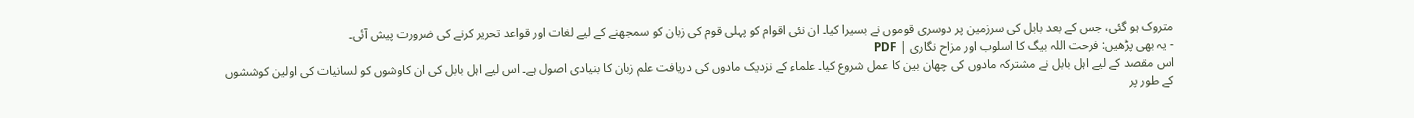متروک ہو گئی، جس کے بعد بابل کی سرزمین پر دوسری قوموں نے بسیرا کیا۔ ان نئی اقوام کو پہلی قوم کی زبان کو سمجھنے کے لیے لغات اور قواعد تحریر کرنے کی ضرورت پیش آئی۔
- یہ بھی پڑھیں: فرحت اللہ بیگ کا اسلوب اور مزاح نگاری | PDF
اس مقصد کے لیے اہل بابل نے مشترکہ مادوں کی چھان بین کا عمل شروع کیا۔ علماء کے نزدیک مادوں کی دریافت علم زبان کا بنیادی اصول ہے۔ اس لیے اہل بابل کی ان کاوشوں کو لسانیات کی اولین کوششوں کے طور پر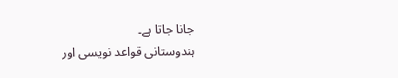جانا جاتا ہے۔
ہندوستانی قواعد نویسی اور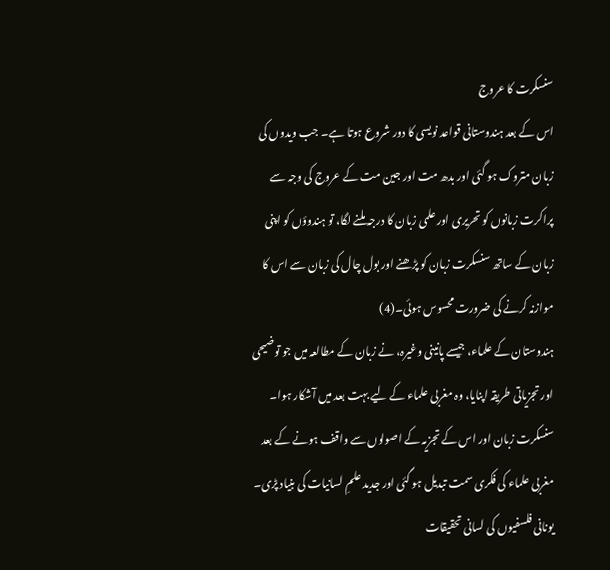سنسکرت کا عروج
اس کے بعد ہندوستانی قواعد نویسی کا دور شروع ہوتا ہے۔ جب ویدوں کی زبان متروک ہو گئی اور بدھ مت اور جین مت کے عروج کی وجہ سے پراکرت زبانوں کو تحریری اور علمی زبان کا درجہ ملنے لگا، تو ہندوؤں کو اپنی زبان کے ساتھ سنسکرت زبان کو پڑھنے اور بول چال کی زبان سے اس کا موازنہ کرنے کی ضرورت محسوس ہوئی۔(4)
ہندوستان کے علماء، جیسے پانینی وغیرہ، نے زبان کے مطالعہ میں جو توضیحی اور تجزیاتی طریقہ اپنایا، وہ مغربی علماء کے لیے بہت بعد میں آشکار ہوا۔ سنسکرت زبان اور اس کے تجزیہ کے اصولوں سے واقف ہونے کے بعد مغربی علماء کی فکری سمت تبدیل ہو گئی اور جدید علمِ لسانیات کی بنیاد پڑی۔
یونانی فلسفیوں کی لسانی تحقیقات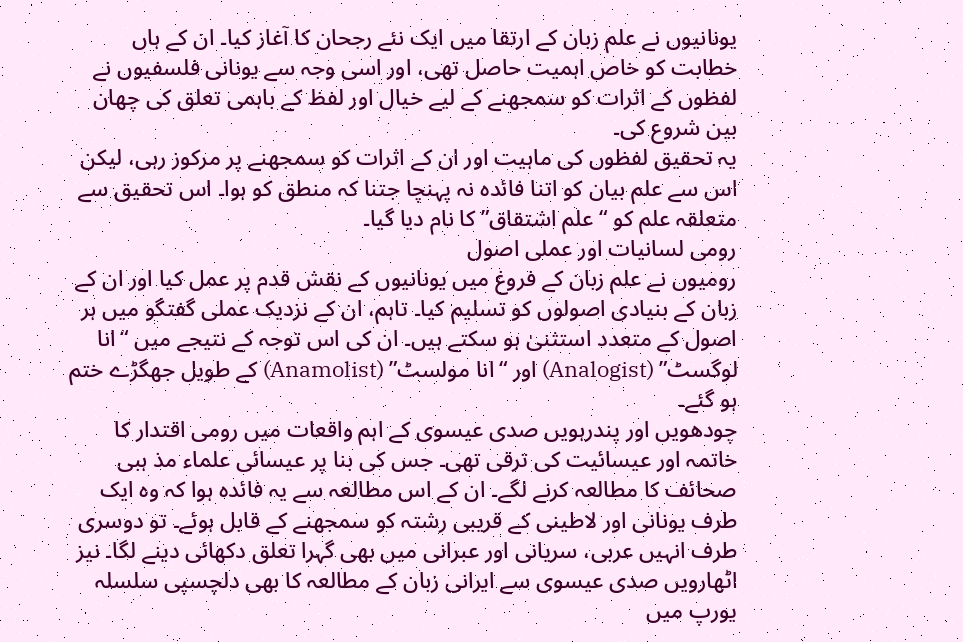یونانیوں نے علم زبان کے ارتقا میں ایک نئے رجحان کا آغاز کیا۔ ان کے ہاں خطابت کو خاص اہمیت حاصل تھی، اور اسی وجہ سے یونانی فلسفیوں نے لفظوں کے اثرات کو سمجھنے کے لیے خیال اور لفظ کے باہمی تعلق کی چھان بین شروع کی۔
یہ تحقیق لفظوں کی ماہیت اور ان کے اثرات کو سمجھنے پر مرکوز رہی، لیکن اس سے علم بیان کو اتنا فائدہ نہ پہنچا جتنا کہ منطق کو ہوا۔ اس تحقیق سے متعلقہ علم کو “علم اشتقاق” کا نام دیا گیا۔
رومی لسانیات اور عملی اصول
رومیوں نے علم زبان کے فروغ میں یونانیوں کے نقش قدم پر عمل کیا اور ان کے زبان کے بنیادی اصولوں کو تسلیم کیا۔ تاہم، ان کے نزدیک عملی گفتگو میں ہر اصول کے متعدد استثنیٰ ہو سکتے ہیں۔ ان کی اس توجہ کے نتیجے میں “انا لوگسٹ” (Analogist) اور “انا مولسٹ” (Anamolist) کے طویل جھگڑے ختم ہو گئے۔
چودھویں اور پندرہویں صدی عیسوی کے اہم واقعات میں رومی اقتدار کا خاتمہ اور عیسائیت کی ترقی تھی۔ جس کی بنا پر عیسائی علماء مذ ہبی صحائف کا مطالعہ کرنے لگے۔ ان کے اس مطالعہ سے یہ فائدہ ہوا کہ وہ ایک طرف یونانی اور لاطینی کے قریبی رشتہ کو سمجھنے کے قابل ہوئے۔ تو دوسری طرف انہیں عربی، سریانی اور عبرانی میں بھی گہرا تعلق دکھائی دینے لگا۔ نیز اٹھارویں صدی عیسوی سے ایرانی زبان کے مطالعہ کا بھی دلچسپی سلسلہ یورپ میں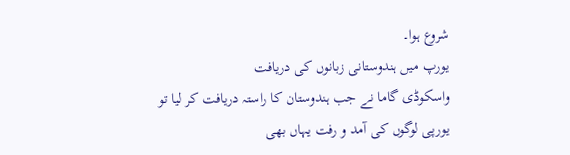شروع ہوا۔
یورپ میں ہندوستانی زبانوں کی دریافت
واسکوڈی گاما نے جب ہندوستان کا راستہ دریافت کر لیا تو یورپی لوگوں کی آمد و رفت یہاں بھی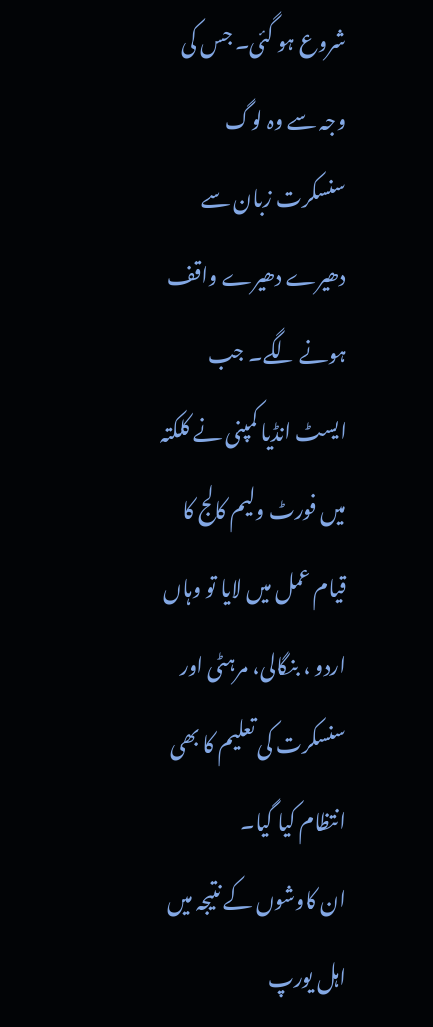شروع ہو گئی۔ جس کی وجہ سے وہ لوگ سنسکرت زبان سے دھیرے دھیرے واقف ہونے لگے۔ جب ایسٹ انڈیا کمپنی نے کلکتہ میں فورٹ ولیم کالج کا قیام عمل میں لایا تو وہاں اردو ، بنگالی، مرہٹی اور سنسکرت کی تعلیم کا بھی انتظام کیا گیا۔
ان کاوشوں کے نتیجہ میں اہل یورپ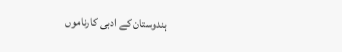ہندوستان کے ادبی کارناموں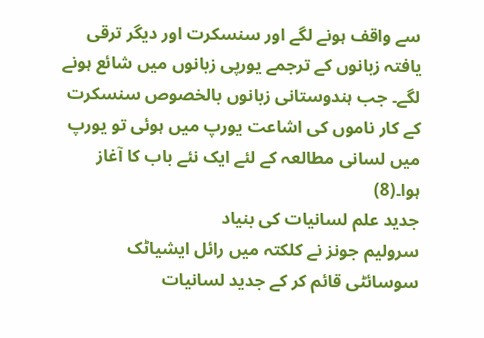سے واقف ہونے لگے اور سنسکرت اور دیگر ترقی یافتہ زبانوں کے ترجمے یورپی زبانوں میں شائع ہونے لگے۔ جب ہندوستانی زبانوں بالخصوص سنسکرت کے کار ناموں کی اشاعت یورپ میں ہوئی تو یورپ میں لسانی مطالعہ کے لئے ایک نئے باب کا آغاز ہوا۔(8)
جدید علم لسانیات کی بنیاد
سرولیم جونز نے کلکتہ میں رائل ایشیاٹک سوسائٹی قائم کر کے جدید لسانیات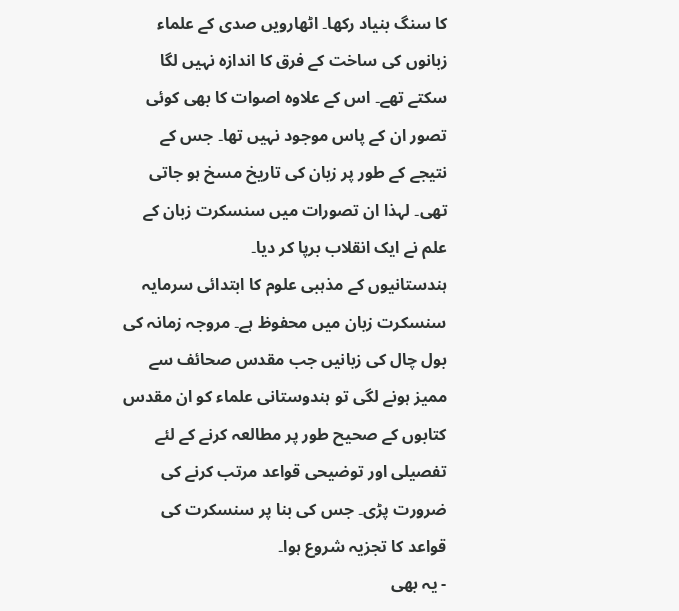کا سنگ بنیاد رکھا۔ اٹھارویں صدی کے علماء زبانوں کی ساخت کے فرق کا اندازہ نہیں لگا سکتے تھے۔ اس کے علاوہ اصوات کا بھی کوئی تصور ان کے پاس موجود نہیں تھا۔ جس کے نتیجے کے طور پر زبان کی تاریخ مسخ ہو جاتی تھی۔ لہذا ان تصورات میں سنسکرت زبان کے علم نے ایک انقلاب برپا کر دیا۔
ہندستانیوں کے مذہبی علوم کا ابتدائی سرمایہ سنسکرت زبان میں محفوظ ہے۔ مروجہ زمانہ کی بول چال کی زبانیں جب مقدس صحائف سے ممیز ہونے لگی تو ہندوستانی علماء کو ان مقدس کتابوں کے صحیح طور پر مطالعہ کرنے کے لئے تفصیلی اور توضیحی قواعد مرتب کرنے کی ضرورت پڑی۔ جس کی بنا پر سنسکرت کی قواعد کا تجزیہ شروع ہوا۔
- یہ بھی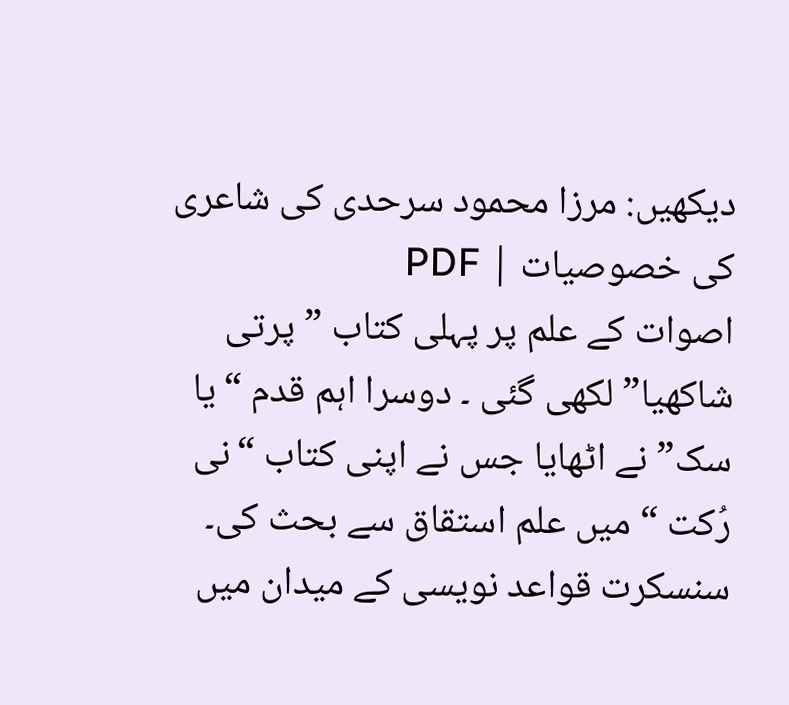دیکھیں: مرزا محمود سرحدی کی شاعری کی خصوصیات | PDF
اصوات کے علم پر پہلی کتاب ” پرتی شاکھیا” لکھی گئی ۔ دوسرا اہم قدم “یا سک” نے اٹھایا جس نے اپنی کتاب “نی رُکت “ میں علم استقاق سے بحث کی۔
سنسکرت قواعد نویسی کے میدان میں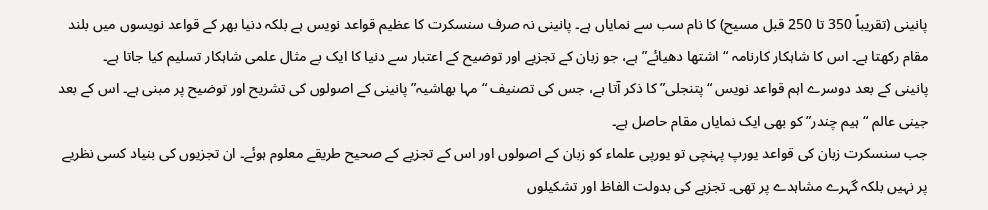پانینی (تقریباً 350 تا 250 قبل مسیح) کا نام سب سے نمایاں ہے۔ پانینی نہ صرف سنسکرت کا عظیم قواعد نویس ہے بلکہ دنیا بھر کے قواعد نویسوں میں بلند مقام رکھتا ہے۔ اس کا شاہکار کارنامہ “اشتھا دھیائے” ہے، جو زبان کے تجزیے اور توضیح کے اعتبار سے دنیا کا ایک بے مثال علمی شاہکار تسلیم کیا جاتا ہے۔
پانینی کے بعد دوسرے اہم قواعد نویس “پتنجلی” کا ذکر آتا ہے، جس کی تصنیف “مہا بھاشیہ” پانینی کے اصولوں کی تشریح اور توضیح پر مبنی ہے۔ اس کے بعد جینی عالم “ہیم چندر” کو بھی ایک نمایاں مقام حاصل ہے۔
جب سنسکرت زبان کی قواعد یورپ پہنچی تو یورپی علماء کو زبان کے اصولوں اور اس کے تجزیے کے صحیح طریقے معلوم ہوئے۔ ان تجزیوں کی بنیاد کسی نظریے پر نہیں بلکہ گہرے مشاہدے پر تھی۔ تجزیے کی بدولت الفاظ اور تشکیلوں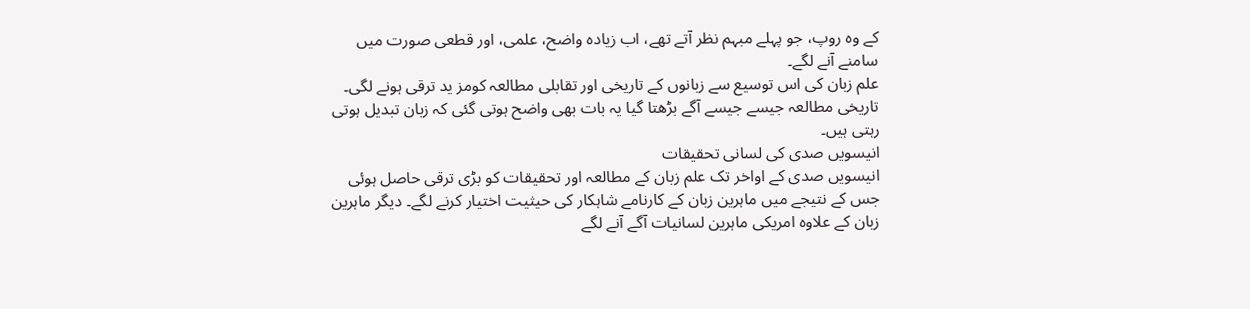کے وہ روپ، جو پہلے مبہم نظر آتے تھے، اب زیادہ واضح، علمی، اور قطعی صورت میں سامنے آنے لگے۔
علم زبان کی اس توسیع سے زبانوں کے تاریخی اور تقابلی مطالعہ کومز ید ترقی ہونے لگی۔ تاریخی مطالعہ جیسے جیسے آگے بڑھتا گیا یہ بات بھی واضح ہوتی گئی کہ زبان تبدیل ہوتی رہتی ہیں۔
انیسویں صدی کی لسانی تحقیقات
انیسویں صدی کے اواخر تک علم زبان کے مطالعہ اور تحقیقات کو بڑی ترقی حاصل ہوئی جس کے نتیجے میں ماہرین زبان کے کارنامے شاہکار کی حیثیت اختیار کرنے لگے۔ دیگر ماہرین زبان کے علاوہ امریکی ماہرین لسانیات آگے آنے لگے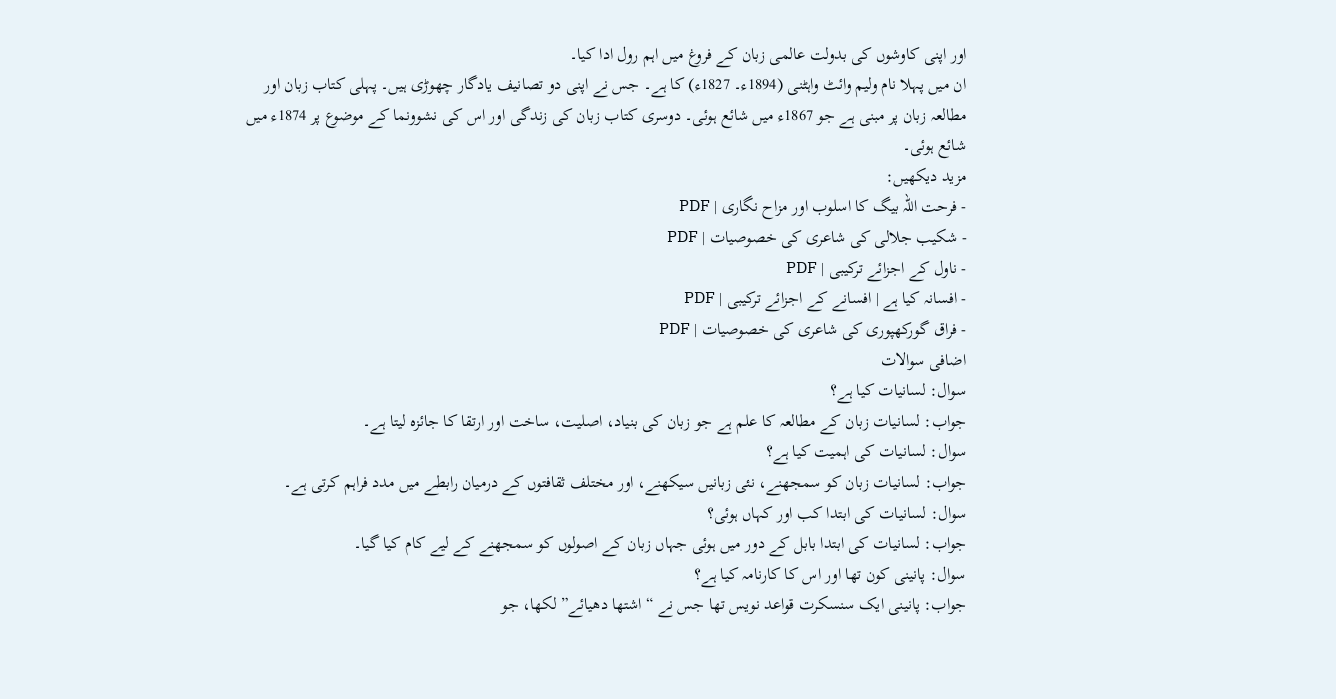اور اپنی کاوشوں کی بدولت عالمی زبان کے فروغ میں اہم رول ادا کیا۔
ان میں پہلا نام ولیم وائٹ واہٹنی (1894ء۔ 1827ء) کا ہے۔ جس نے اپنی دو تصانیف یادگار چھوڑی ہیں۔ پہلی کتاب زبان اور مطالعہ زبان پر مبنی ہے جو 1867ء میں شائع ہوئی۔ دوسری کتاب زبان کی زندگی اور اس کی نشوونما کے موضوع پر 1874ء میں شائع ہوئی۔
مزید دیکھیں:
- فرحت اللہ بیگ کا اسلوب اور مزاح نگاری | PDF
- شکیب جلالی کی شاعری کی خصوصیات | PDF
- ناول کے اجزائے ترکیبی | PDF
- افسانہ کیا ہے | افسانے کے اجزائے ترکیبی | PDF
- فراق گورکھپوری کی شاعری کی خصوصیات | PDF
اضافی سوالات
سوال: لسانیات کیا ہے؟
جواب: لسانیات زبان کے مطالعہ کا علم ہے جو زبان کی بنیاد، اصلیت، ساخت اور ارتقا کا جائزہ لیتا ہے۔
سوال: لسانیات کی اہمیت کیا ہے؟
جواب: لسانیات زبان کو سمجھنے، نئی زبانیں سیکھنے، اور مختلف ثقافتوں کے درمیان رابطے میں مدد فراہم کرتی ہے۔
سوال: لسانیات کی ابتدا کب اور کہاں ہوئی؟
جواب: لسانیات کی ابتدا بابل کے دور میں ہوئی جہاں زبان کے اصولوں کو سمجھنے کے لیے کام کیا گیا۔
سوال: پانینی کون تھا اور اس کا کارنامہ کیا ہے؟
جواب: پانینی ایک سنسکرت قواعد نویس تھا جس نے “اشتھا دھیائے” لکھا، جو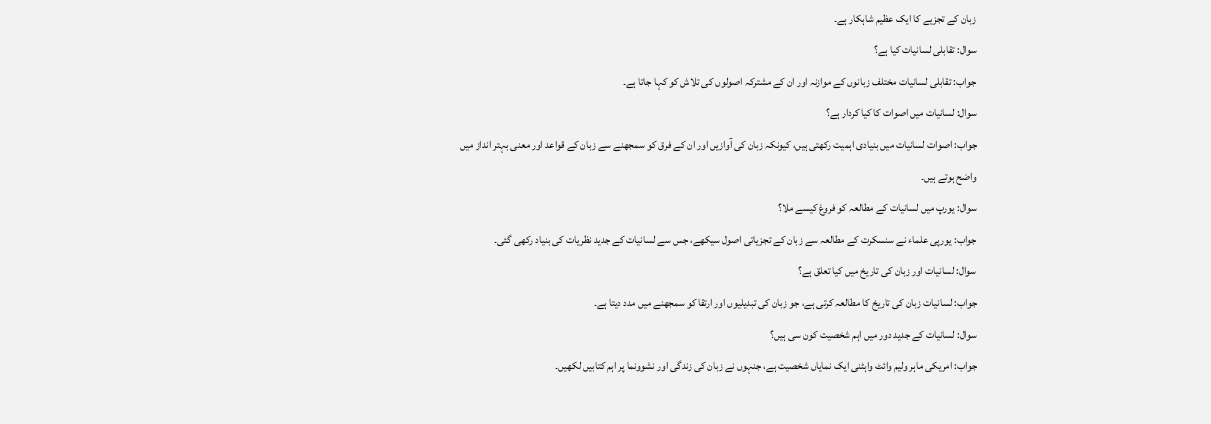زبان کے تجزیے کا ایک عظیم شاہکار ہے۔
سوال: تقابلی لسانیات کیا ہے؟
جواب: تقابلی لسانیات مختلف زبانوں کے موازنہ اور ان کے مشترکہ اصولوں کی تلاش کو کہا جاتا ہے۔
سوال: لسانیات میں اصوات کا کیا کردار ہے؟
جواب: اصوات لسانیات میں بنیادی اہمیت رکھتی ہیں، کیونکہ زبان کی آوازیں اور ان کے فرق کو سمجھنے سے زبان کے قواعد اور معنی بہتر انداز میں واضح ہوتے ہیں۔
سوال: یورپ میں لسانیات کے مطالعہ کو فروغ کیسے ملا؟
جواب: یورپی علماء نے سنسکرت کے مطالعہ سے زبان کے تجزیاتی اصول سیکھے، جس سے لسانیات کے جدید نظریات کی بنیاد رکھی گئی۔
سوال: لسانیات اور زبان کی تاریخ میں کیا تعلق ہے؟
جواب: لسانیات زبان کی تاریخ کا مطالعہ کرتی ہے، جو زبان کی تبدیلیوں اور ارتقا کو سمجھنے میں مدد دیتا ہے۔
سوال: لسانیات کے جدید دور میں اہم شخصیت کون سی ہیں؟
جواب: امریکی ماہر ولیم وائٹ واہٹنی ایک نمایاں شخصیت ہے، جنہوں نے زبان کی زندگی اور نشوونما پر اہم کتابیں لکھیں۔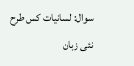سوال: لسانیات کس طرح نئی زبان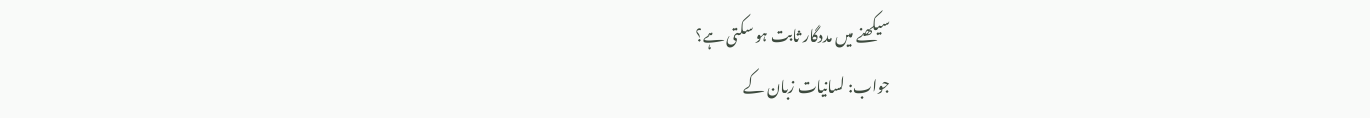سیکھنے میں مددگار ثابت ہو سکتی ہے؟
جواب: لسانیات زبان کے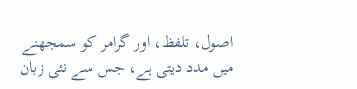اصول، تلفظ، اور گرامر کو سمجھنے میں مدد دیتی ہے، جس سے نئی زبان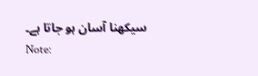سیکھنا آسان ہو جاتا ہے۔
Note: